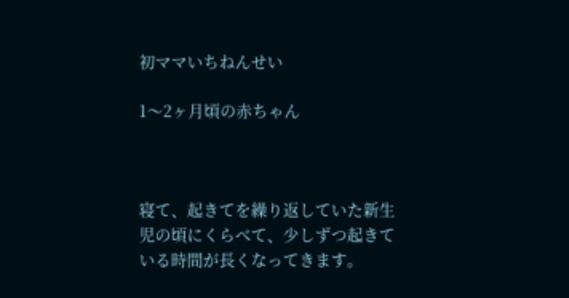初ママいちねんせい

1〜2ヶ月頃の赤ちゃん



寝て、起きてを繰り返していた新生児の頃にくらべて、少しずつ起きている時間が長くなってきます。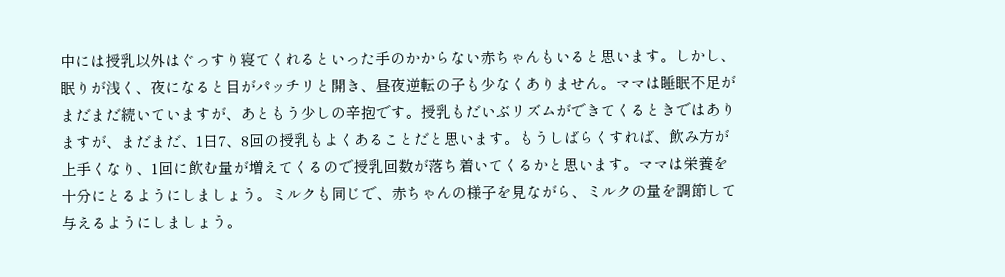中には授乳以外はぐっすり寝てくれるといった手のかからない赤ちゃんもいると思います。しかし、眠りが浅く、夜になると目がパッチリと開き、昼夜逆転の子も少なくありません。ママは睡眠不足がまだまだ続いていますが、あともう少しの辛抱です。授乳もだいぶリズムができてくるときではありますが、まだまだ、1日7、8回の授乳もよくあることだと思います。もうしばらくすれば、飲み方が上手くなり、1回に飲む量が増えてくるので授乳回数が落ち着いてくるかと思います。ママは栄養を十分にとるようにしましょう。ミルクも同じで、赤ちゃんの様子を見ながら、ミルクの量を調節して与えるようにしましょう。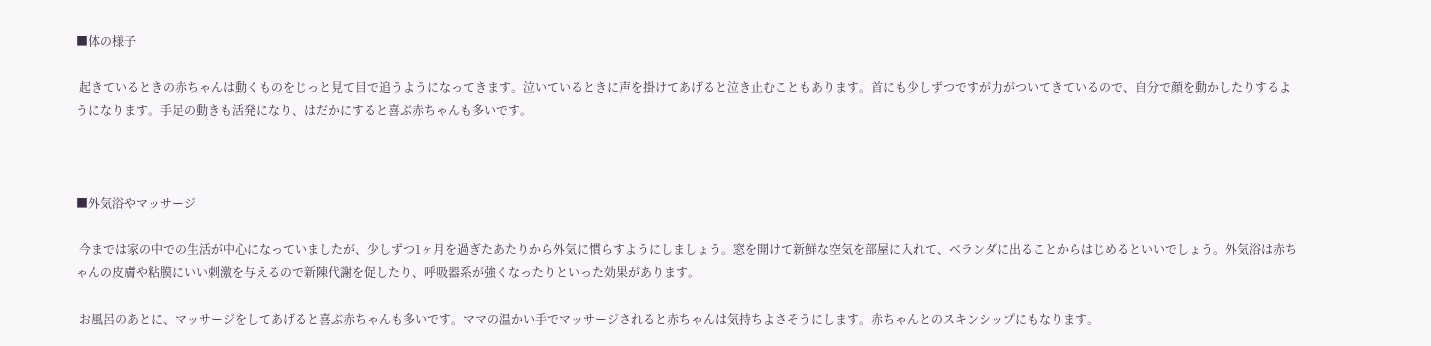■体の様子

 起きているときの赤ちゃんは動くものをじっと見て目で追うようになってきます。泣いているときに声を掛けてあげると泣き止むこともあります。首にも少しずつですが力がついてきているので、自分で顔を動かしたりするようになります。手足の動きも活発になり、はだかにすると喜ぶ赤ちゃんも多いです。



■外気浴やマッサージ

 今までは家の中での生活が中心になっていましたが、少しずつ1ヶ月を過ぎたあたりから外気に慣らすようにしましょう。窓を開けて新鮮な空気を部屋に入れて、ベランダに出ることからはじめるといいでしょう。外気浴は赤ちゃんの皮膚や粘膜にいい刺激を与えるので新陳代謝を促したり、呼吸器系が強くなったりといった効果があります。

 お風呂のあとに、マッサージをしてあげると喜ぶ赤ちゃんも多いです。ママの温かい手でマッサージされると赤ちゃんは気持ちよさそうにします。赤ちゃんとのスキンシップにもなります。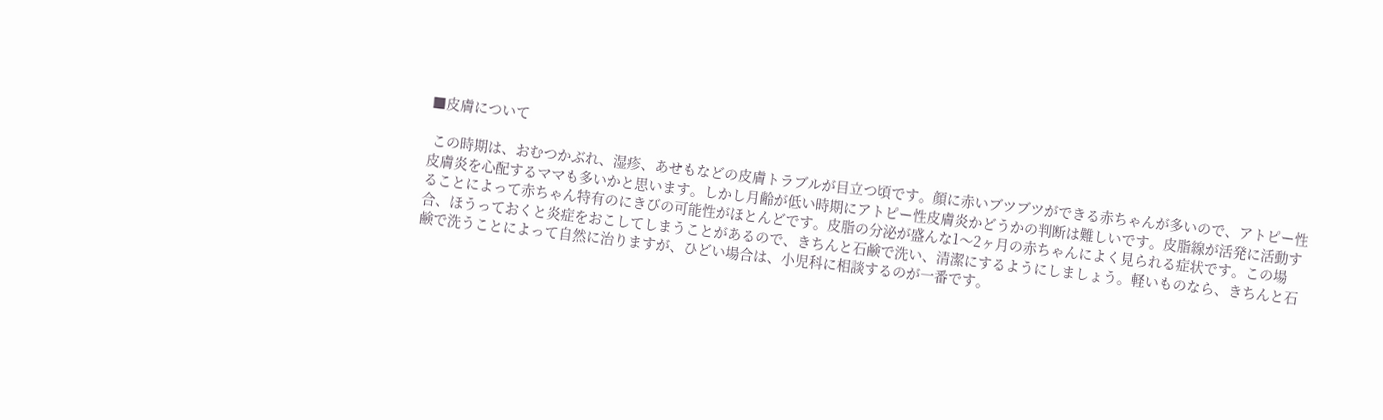■皮膚について

 この時期は、おむつかぶれ、湿疹、あせもなどの皮膚トラブルが目立つ頃です。顔に赤いブツブツができる赤ちゃんが多いので、アトピー性皮膚炎を心配するママも多いかと思います。しかし月齢が低い時期にアトピー性皮膚炎かどうかの判断は難しいです。皮脂線が活発に活動することによって赤ちゃん特有のにきびの可能性がほとんどです。皮脂の分泌が盛んな1〜2ヶ月の赤ちゃんによく見られる症状です。この場合、ほうっておくと炎症をおこしてしまうことがあるので、きちんと石鹸で洗い、清潔にするようにしましょう。軽いものなら、きちんと石鹸で洗うことによって自然に治りますが、ひどい場合は、小児科に相談するのが一番です。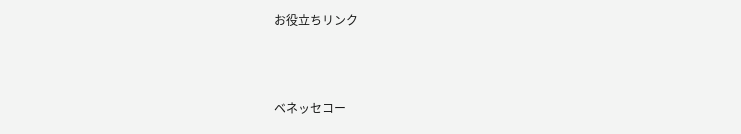お役立ちリンク



ベネッセコー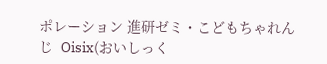ポレーション 進研ゼミ・こどもちゃれんじ  Oisix(おいしっく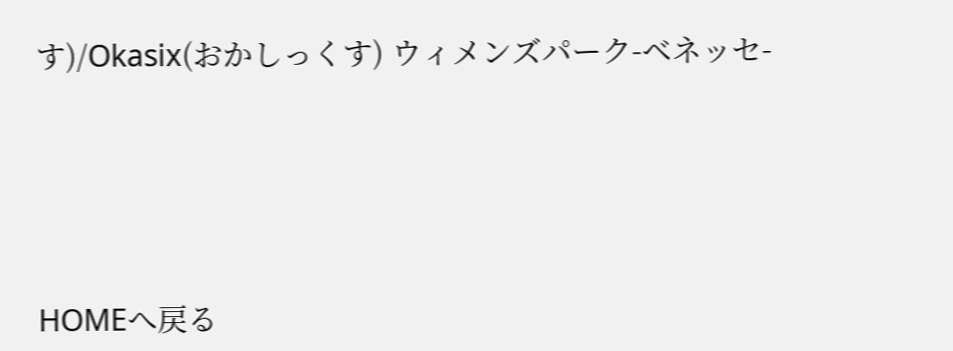す)/Okasix(おかしっくす) ウィメンズパーク-ベネッセ-





HOMEへ戻る